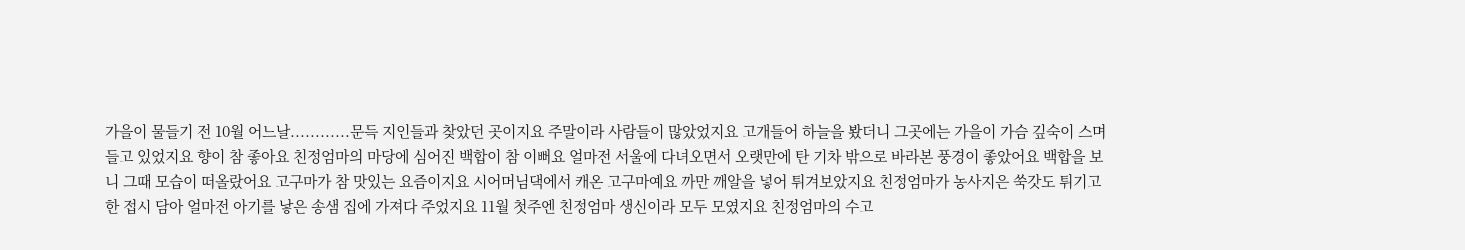가을이 물들기 전 10월 어느날............문득 지인들과 찾았던 곳이지요 주말이라 사람들이 많았었지요 고개들어 하늘을 봤더니 그곳에는 가을이 가슴 깊숙이 스며들고 있었지요 향이 참 좋아요 친정엄마의 마당에 심어진 백합이 참 이뻐요 얼마전 서울에 다녀오면서 오랫만에 탄 기차 밖으로 바라본 풍경이 좋았어요 백합을 보니 그때 모습이 떠올랐어요 고구마가 참 맛있는 요즘이지요 시어머님댁에서 캐온 고구마예요 까만 깨알을 넣어 튀겨보았지요 친정엄마가 농사지은 쑥갓도 튀기고 한 접시 담아 얼마전 아기를 낳은 송샘 집에 가져다 주었지요 11월 첫주엔 친정엄마 생신이라 모두 모였지요 친정엄마의 수고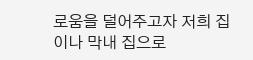로움을 덜어주고자 저희 집이나 막내 집으로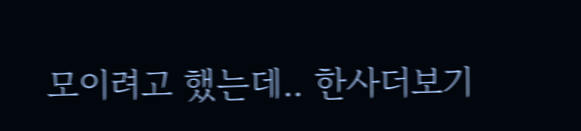모이려고 했는데.. 한사더보기